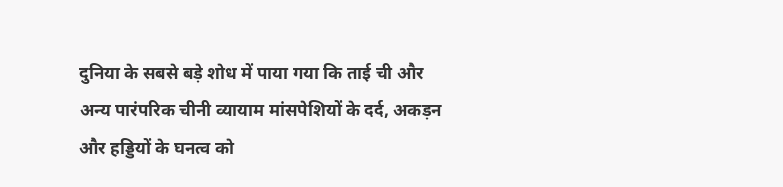दुनिया के सबसे बड़े शोध में पाया गया कि ताई ची और अन्य पारंपरिक चीनी व्यायाम मांसपेशियों के दर्द, अकड़न और हड्डियों के घनत्व को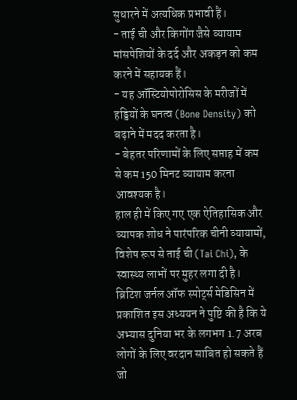सुधारने में अत्यधिक प्रभावी हैं।
- ताई ची और किगोंग जैसे व्यायाम मांसपेशियों के दर्द और अकड़न को कम करने में सहायक हैं।
- यह ऑस्टियोपोरोसिस के मरीजों में हड्डियों के घनत्व (Bone Density) को बढ़ाने में मदद करता है।
- बेहतर परिणामों के लिए सप्ताह में कम से कम 150 मिनट व्यायाम करना आवश्यक है।
हाल ही में किए गए एक ऐतिहासिक और व्यापक शोध ने पारंपरिक चीनी व्यायामों, विशेष रूप से ताई ची (Tai Chi), के स्वास्थ्य लाभों पर मुहर लगा दी है। ब्रिटिश जर्नल ऑफ स्पोर्ट्स मेडिसिन में प्रकाशित इस अध्ययन ने पुष्टि की है कि ये अभ्यास दुनिया भर के लगभग 1.7 अरब लोगों के लिए वरदान साबित हो सकते हैं जो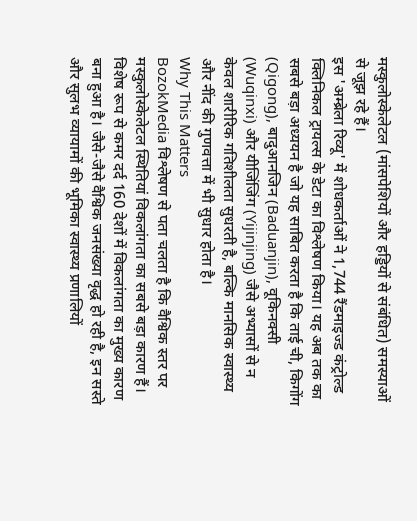मस्कुलोस्केलेटल (मांसपेशियों और हड्डियों से संबंधित) समस्याओं से जूझ रहे हैं।
इस 'अम्ब्रेला रिव्यू' में शोधकर्ताओं ने 1,744 रैंडमाइज्ड कंट्रोल्ड क्लिनिकल ट्रायल्स के डेटा का विश्लेषण किया। यह अब तक का सबसे बड़ा अध्ययन है जो यह साबित करता है कि ताई ची, किगोंग (Qigong), बादुआनजिन (Baduanjin), वूकिनक्सी (Wuqinxi) और यीजिंजिंग (Yijinjing) जैसे अभ्यासों से न केवल शारीरिक गतिशीलता सुधरती है, बल्कि मानसिक स्वास्थ्य और नींद की गुणवत्ता में भी सुधार होता है।
Why This Matters
BozokMedia विश्लेषण से पता चलता है कि वैश्विक स्तर पर मस्कुलोस्केलेटल स्थितियां विकलांगता का सबसे बड़ा कारण हैं। विशेष रूप से कमर दर्द 160 देशों में विकलांगता का मुख्य कारण बना हुआ है। जैसे-जैसे वैश्विक जनसंख्या वृद्ध हो रही है, इन सस्ते और सुलभ व्यायामों की भूमिका स्वास्थ्य प्रणालियों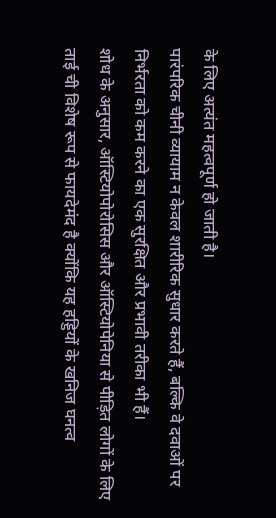के लिए अत्यंत महत्वपूर्ण हो जाती है।
पारंपरिक चीनी व्यायाम न केवल शारीरिक सुधार करते हैं, बल्कि वे दवाओं पर निर्भरता को कम करने का एक सुरक्षित और प्रभावी तरीका भी हैं।
शोध के अनुसार, ऑस्टियोपोरोसिस और ऑस्टियोपेनिया से पीड़ित लोगों के लिए ताई ची विशेष रूप से फायदेमंद है क्योंकि यह हड्डियों के खनिज घनत्व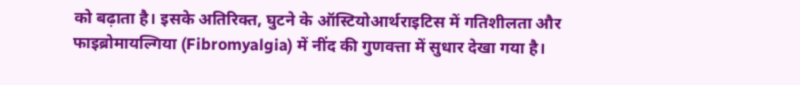को बढ़ाता है। इसके अतिरिक्त, घुटने के ऑस्टियोआर्थराइटिस में गतिशीलता और फाइब्रोमायल्गिया (Fibromyalgia) में नींद की गुणवत्ता में सुधार देखा गया है।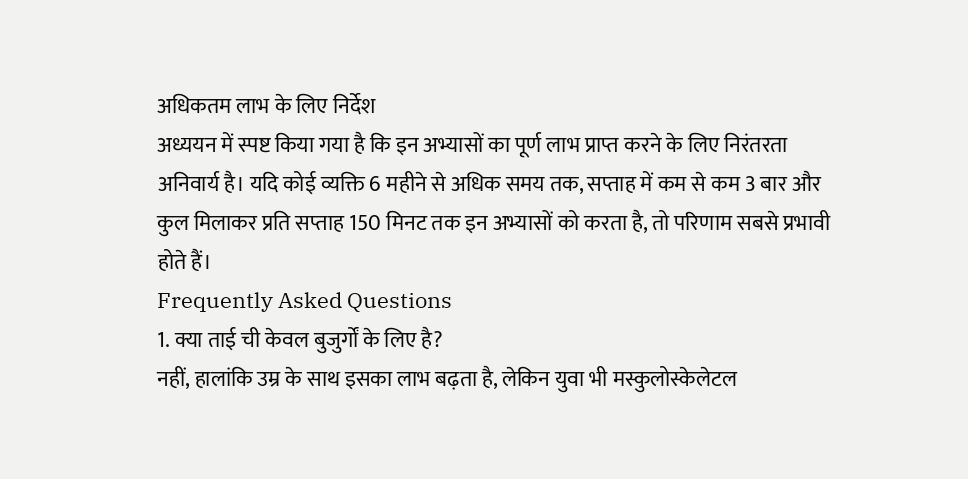अधिकतम लाभ के लिए निर्देश
अध्ययन में स्पष्ट किया गया है कि इन अभ्यासों का पूर्ण लाभ प्राप्त करने के लिए निरंतरता अनिवार्य है। यदि कोई व्यक्ति 6 महीने से अधिक समय तक, सप्ताह में कम से कम 3 बार और कुल मिलाकर प्रति सप्ताह 150 मिनट तक इन अभ्यासों को करता है, तो परिणाम सबसे प्रभावी होते हैं।
Frequently Asked Questions
1. क्या ताई ची केवल बुजुर्गों के लिए है?
नहीं, हालांकि उम्र के साथ इसका लाभ बढ़ता है, लेकिन युवा भी मस्कुलोस्केलेटल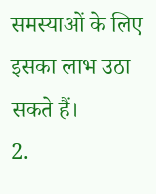समस्याओं के लिए इसका लाभ उठा सकते हैं।
2.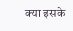क्या इसके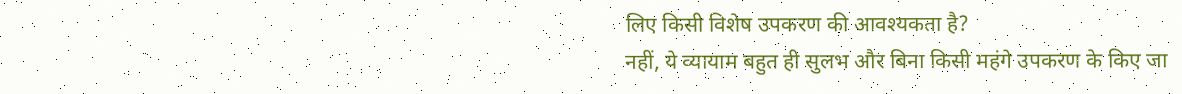लिए किसी विशेष उपकरण की आवश्यकता है?
नहीं, ये व्यायाम बहुत ही सुलभ और बिना किसी महंगे उपकरण के किए जा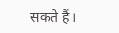सकते हैं।